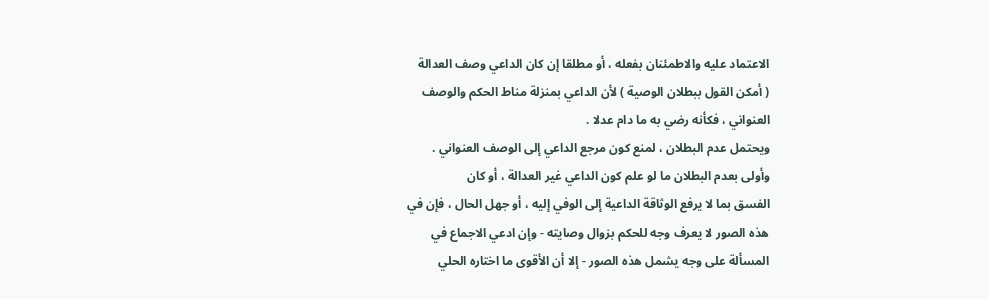الاعتماد عليه والاطمئنان بفعله ، أو مطلقا إن كان الداعي وصف العدالة
( أمكن القول ببطلان الوصية ) لأن الداعي بمنزلة مناط الحكم والوصف
العنواني ، فكأنه رضي به ما دام عدلا .
ويحتمل عدم البطلان ، لمنع كون مرجع الداعي إلى الوصف العنواني .
وأولى بعدم البطلان ما لو علم كون الداعي غير العدالة ، أو كان
الفسق بما لا يرفع الوثاقة الداعية إلى الوفي إليه ، أو جهل الحال ، فإن في
هذه الصور لا يعرف وجه للحكم بزوال وصايته - وإن ادعي الاجماع في
المسألة على وجه يشمل هذه الصور - إلا أن الأقوى ما اختاره الحلي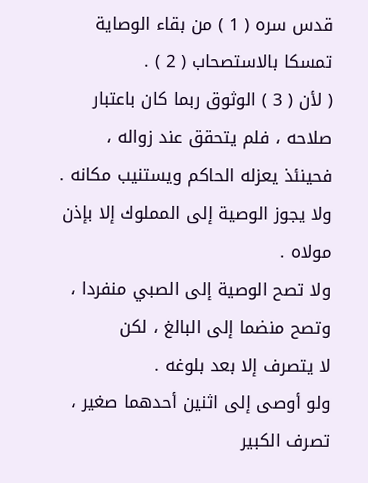قدس سره ( 1 ) من بقاء الوصاية تمسكا بالاستصحاب ( 2 ) .
( لأن ( 3 ) الوثوق ربما كان باعتبار صلاحه ، فلم يتحقق عند زواله ،
فحينئذ يعزله الحاكم ويستنيب مكانه .
ولا يجوز الوصية إلى المملوك إلا بإذن مولاه .
ولا تصح الوصية إلى الصبي منفردا ، وتصح منضما إلى البالغ ، لكن
لا يتصرف إلا بعد بلوغه .
ولو أوصى إلى اثنين أحدهما صغير ، تصرف الكبير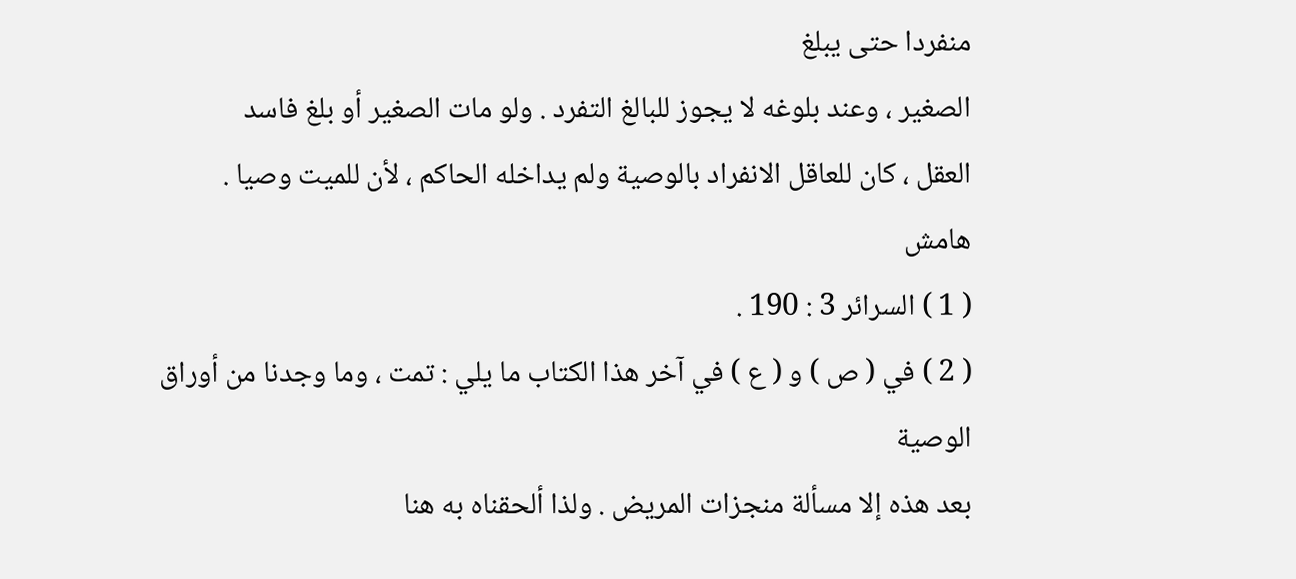منفردا حتى يبلغ
الصغير ، وعند بلوغه لا يجوز للبالغ التفرد . ولو مات الصغير أو بلغ فاسد
العقل ، كان للعاقل الانفراد بالوصية ولم يداخله الحاكم ، لأن للميت وصيا .
هامش
( 1 ) السرائر 3 : 190 .
( 2 ) في ( ص ) و ( ع ) في آخر هذا الكتاب ما يلي : تمت ، وما وجدنا من أوراق الوصية
بعد هذه إلا مسألة منجزات المريض . ولذا ألحقناه به هنا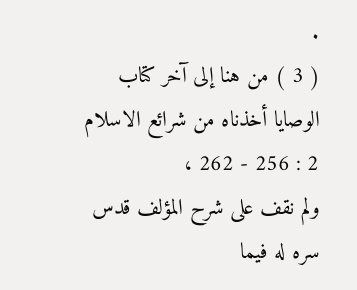.
( 3 ) من هنا إلى آخر كتاب الوصايا أخذناه من شرائع الاسلام 2 : 256 - 262 ،
ولم نقف على شرح المؤلف قدس سره له فيما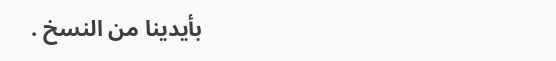بأيدينا من النسخ .